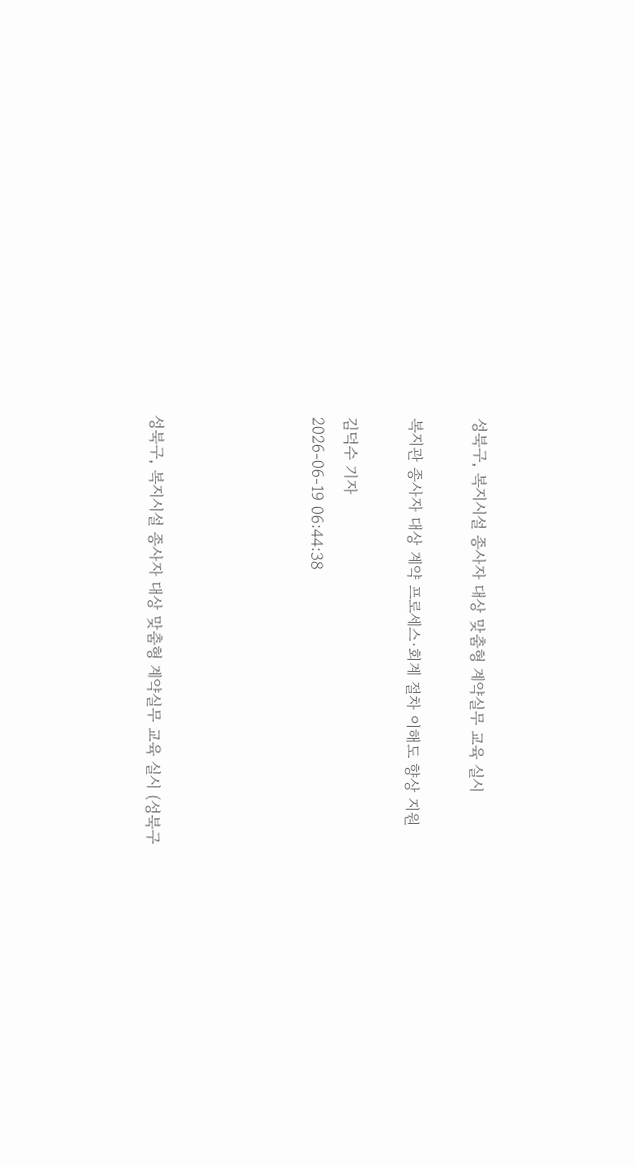성북구, 복지시설 종사자 대상 맞춤형 계약실무 교육 실시

복지관 종사자 대상 계약 프로세스·회계 절차 이해도 향상 지원

김덕수 기자
2026-06-19 06:44:38




성북구, 복지시설 종사자 대상 맞춤형 계약실무 교육 실시 (성북구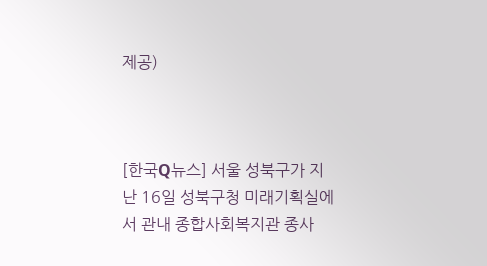제공)



[한국Q뉴스] 서울 성북구가 지난 16일 성북구청 미래기획실에서 관내 종합사회복지관 종사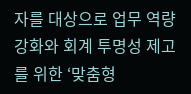자를 대상으로 업무 역량 강화와 회계 투명성 제고를 위한 ‘맞춤형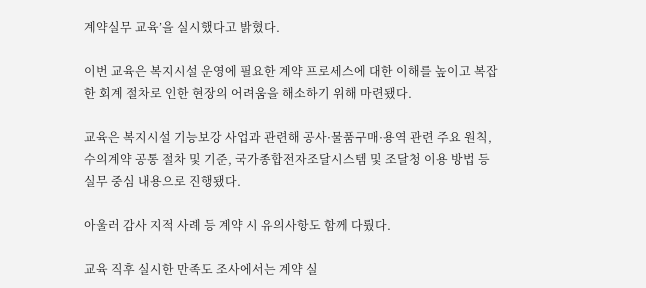계약실무 교육’을 실시했다고 밝혔다.

이번 교육은 복지시설 운영에 필요한 계약 프로세스에 대한 이해를 높이고 복잡한 회계 절차로 인한 현장의 어려움을 해소하기 위해 마련됐다.

교육은 복지시설 기능보강 사업과 관련해 공사·물품구매·용역 관련 주요 원칙, 수의계약 공통 절차 및 기준, 국가종합전자조달시스템 및 조달청 이용 방법 등 실무 중심 내용으로 진행됐다.

아울러 감사 지적 사례 등 계약 시 유의사항도 함께 다뤘다.

교육 직후 실시한 만족도 조사에서는 계약 실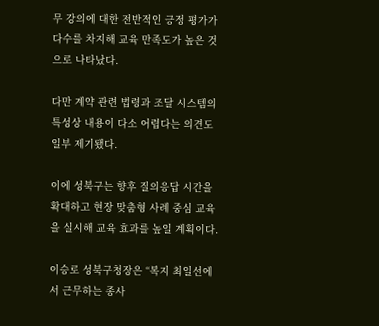무 강의에 대한 전반적인 긍정 평가가 다수를 차지해 교육 만족도가 높은 것으로 나타났다.

다만 계약 관련 법령과 조달 시스템의 특성상 내용이 다소 어렵다는 의견도 일부 제기됐다.

이에 성북구는 향후 질의응답 시간을 확대하고 현장 맞춤형 사례 중심 교육을 실시해 교육 효과를 높일 계획이다.

이승로 성북구청장은 “복지 최일선에서 근무하는 종사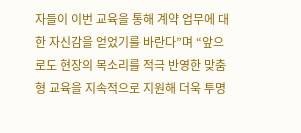자들이 이번 교육을 통해 계약 업무에 대한 자신감을 얻었기를 바란다”며 “앞으로도 현장의 목소리를 적극 반영한 맞춤형 교육을 지속적으로 지원해 더욱 투명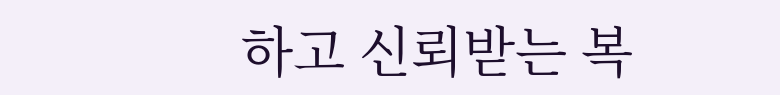하고 신뢰받는 복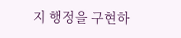지 행정을 구현하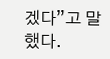겠다”고 말했다.